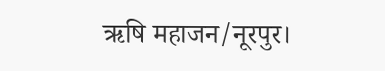ऋषि महाजन/नूरपुर।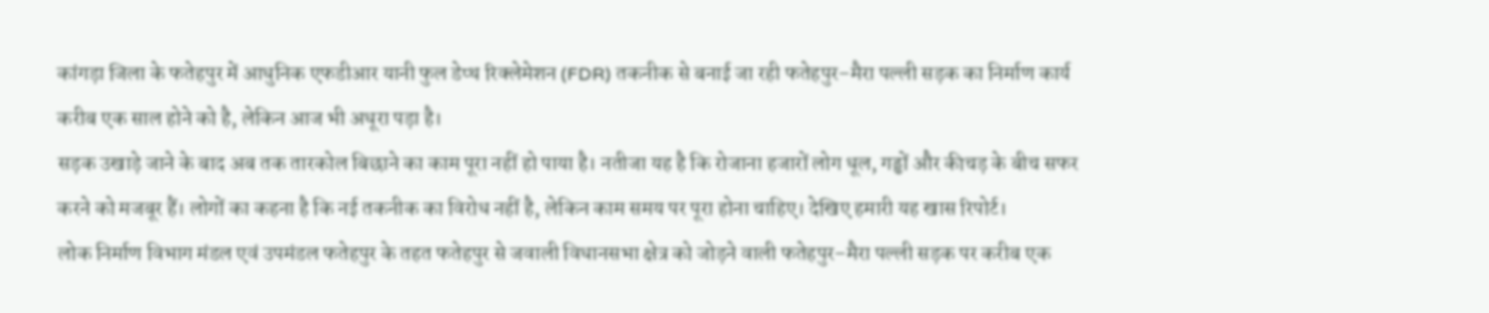कांगड़ा जिला के फतेहपुर में आधुनिक एफडीआर यानी फुल डेप्थ रिक्लेमेशन (FDR) तकनीक से बनाई जा रही फतेहपुर–मैरा पल्ली सड़क का निर्माण कार्य करीब एक साल होने को है, लेकिन आज भी अधूरा पड़ा है।
सड़क उखाड़े जाने के बाद अब तक तारकोल बिछाने का काम पूरा नहीं हो पाया है। नतीजा यह है कि रोजाना हजारों लोग धूल, गड्ढों और कीचड़ के बीच सफर करने को मजबूर हैं। लोगों का कहना है कि नई तकनीक का विरोध नहीं है, लेकिन काम समय पर पूरा होना चाहिए। देखिए हमारी यह खास रिपोर्ट।
लोक निर्माण विभाग मंडल एवं उपमंडल फतेहपुर के तहत फतेहपुर से जवाली विधानसभा क्षेत्र को जोड़ने वाली फतेहपुर–मैरा पल्ली सड़क पर करीब एक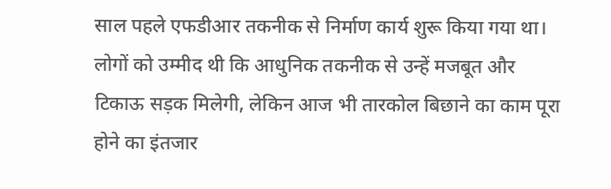साल पहले एफडीआर तकनीक से निर्माण कार्य शुरू किया गया था। लोगों को उम्मीद थी कि आधुनिक तकनीक से उन्हें मजबूत और टिकाऊ सड़क मिलेगी, लेकिन आज भी तारकोल बिछाने का काम पूरा होने का इंतजार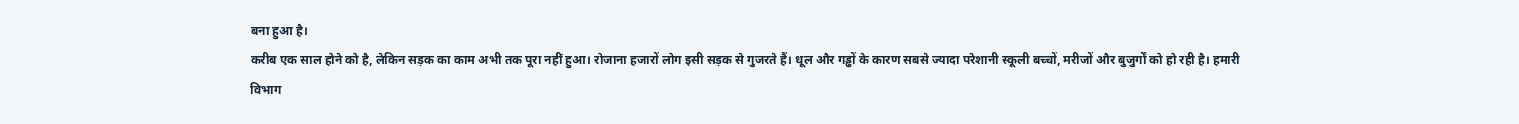बना हुआ है।
करीब एक साल होने को है, लेकिन सड़क का काम अभी तक पूरा नहीं हुआ। रोजाना हजारों लोग इसी सड़क से गुजरते हैं। धूल और गड्ढों के कारण सबसे ज्यादा परेशानी स्कूली बच्चों, मरीजों और बुजुर्गों को हो रही है। हमारी विभाग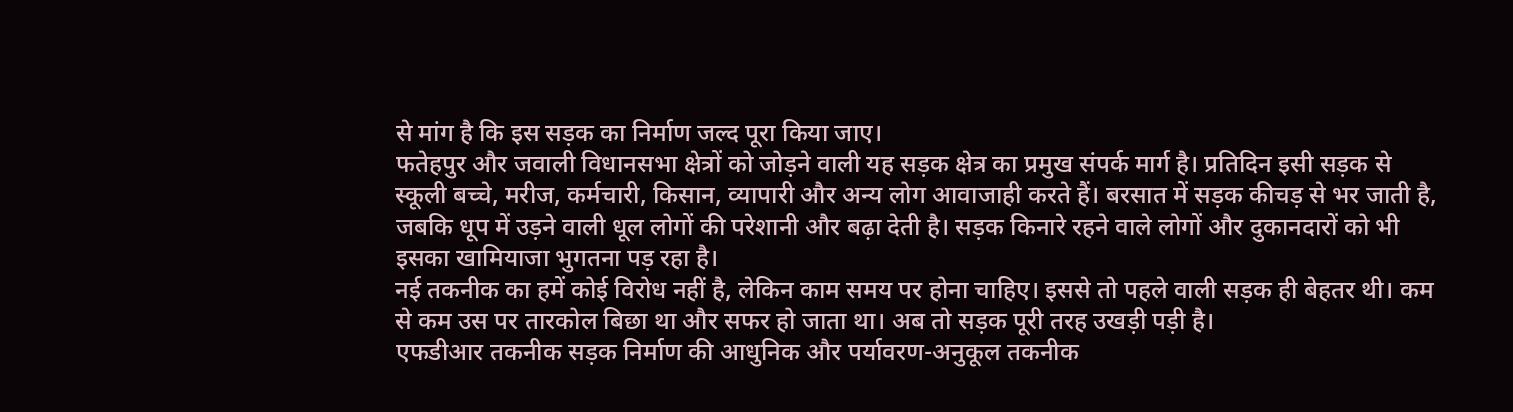से मांग है कि इस सड़क का निर्माण जल्द पूरा किया जाए।
फतेहपुर और जवाली विधानसभा क्षेत्रों को जोड़ने वाली यह सड़क क्षेत्र का प्रमुख संपर्क मार्ग है। प्रतिदिन इसी सड़क से स्कूली बच्चे, मरीज, कर्मचारी, किसान, व्यापारी और अन्य लोग आवाजाही करते हैं। बरसात में सड़क कीचड़ से भर जाती है, जबकि धूप में उड़ने वाली धूल लोगों की परेशानी और बढ़ा देती है। सड़क किनारे रहने वाले लोगों और दुकानदारों को भी इसका खामियाजा भुगतना पड़ रहा है।
नई तकनीक का हमें कोई विरोध नहीं है, लेकिन काम समय पर होना चाहिए। इससे तो पहले वाली सड़क ही बेहतर थी। कम से कम उस पर तारकोल बिछा था और सफर हो जाता था। अब तो सड़क पूरी तरह उखड़ी पड़ी है।
एफडीआर तकनीक सड़क निर्माण की आधुनिक और पर्यावरण-अनुकूल तकनीक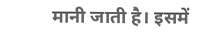मानी जाती है। इसमें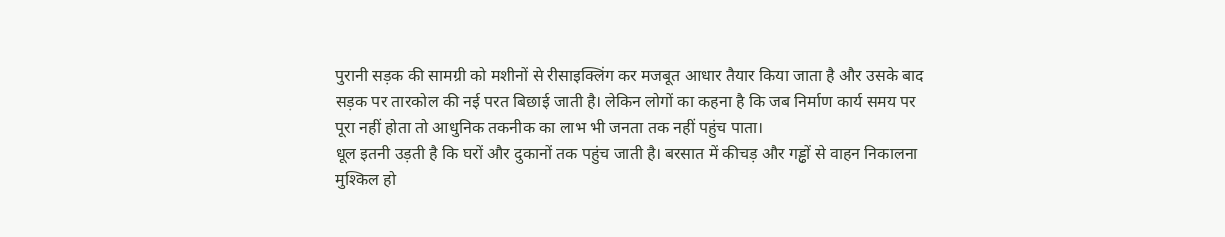पुरानी सड़क की सामग्री को मशीनों से रीसाइक्लिंग कर मजबूत आधार तैयार किया जाता है और उसके बाद सड़क पर तारकोल की नई परत बिछाई जाती है। लेकिन लोगों का कहना है कि जब निर्माण कार्य समय पर पूरा नहीं होता तो आधुनिक तकनीक का लाभ भी जनता तक नहीं पहुंच पाता।
धूल इतनी उड़ती है कि घरों और दुकानों तक पहुंच जाती है। बरसात में कीचड़ और गड्ढों से वाहन निकालना मुश्किल हो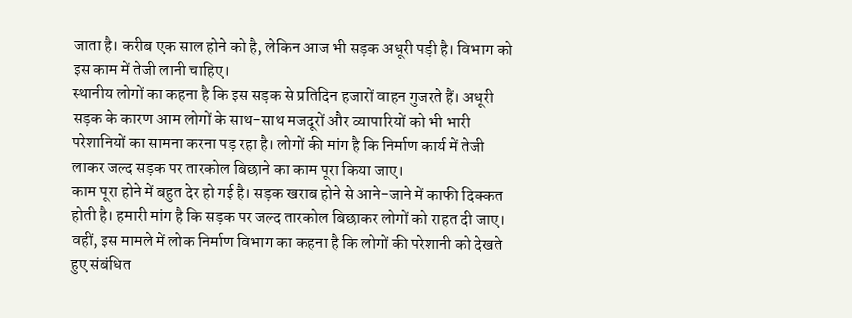जाता है। करीब एक साल होने को है, लेकिन आज भी सड़क अधूरी पड़ी है। विभाग को इस काम में तेजी लानी चाहिए।
स्थानीय लोगों का कहना है कि इस सड़क से प्रतिदिन हजारों वाहन गुजरते हैं। अधूरी सड़क के कारण आम लोगों के साथ-साथ मजदूरों और व्यापारियों को भी भारी परेशानियों का सामना करना पड़ रहा है। लोगों की मांग है कि निर्माण कार्य में तेजी लाकर जल्द सड़क पर तारकोल बिछाने का काम पूरा किया जाए।
काम पूरा होने में बहुत देर हो गई है। सड़क खराब होने से आने-जाने में काफी दिक्कत होती है। हमारी मांग है कि सड़क पर जल्द तारकोल बिछाकर लोगों को राहत दी जाए।
वहीं, इस मामले में लोक निर्माण विभाग का कहना है कि लोगों की परेशानी को देखते हुए संबंधित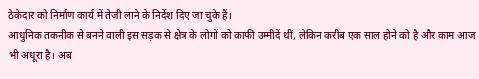ठेकेदार को निर्माण कार्य में तेजी लाने के निर्देश दिए जा चुके हैं।
आधुनिक तकनीक से बनने वाली इस सड़क से क्षेत्र के लोगों को काफी उम्मीदें थीं, लेकिन करीब एक साल होने को है और काम आज भी अधूरा है। अब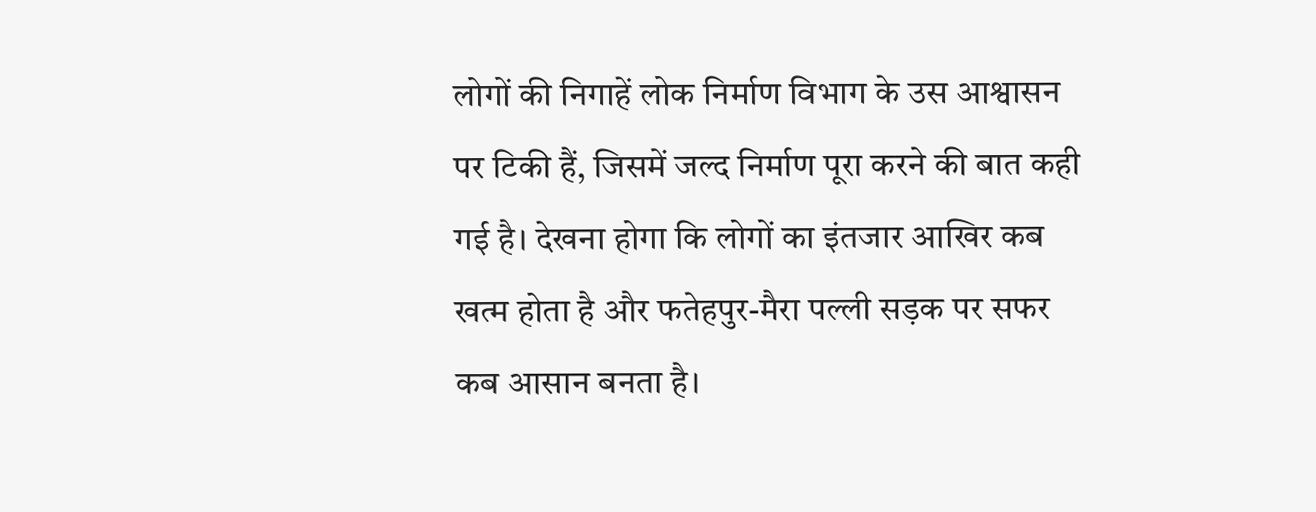लोगों की निगाहें लोक निर्माण विभाग के उस आश्वासन पर टिकी हैं, जिसमें जल्द निर्माण पूरा करने की बात कही गई है। देखना होगा कि लोगों का इंतजार आखिर कब खत्म होता है और फतेहपुर-मैरा पल्ली सड़क पर सफर कब आसान बनता है।